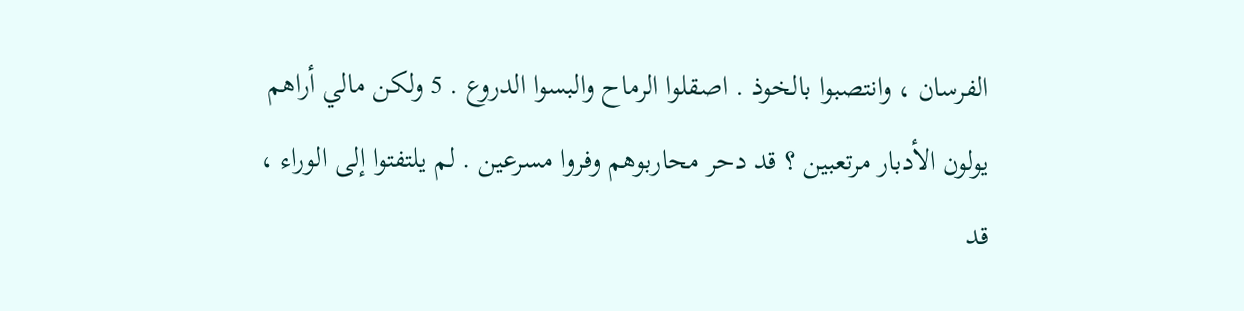الفرسان ، وانتصبوا بالخوذ . اصقلوا الرماح والبسوا الدروع . 5 ولكن مالي أراهم
يولون الأدبار مرتعبين ؟ قد دحر محاربوهم وفروا مسرعين . لم يلتفتوا إلى الوراء ،
قد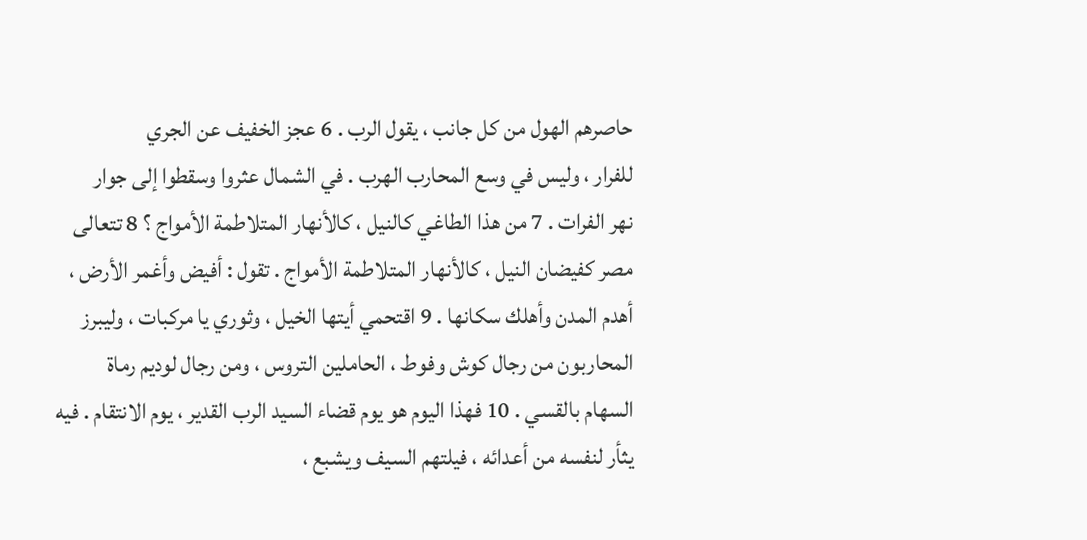حاصرهم الهول من كل جانب ، يقول الرب . 6 عجز الخفيف عن الجري
للفرار ، وليس في وسع المحارب الهرب . في الشمال عثروا وسقطوا إلى جوار
نهر الفرات . 7 من هذا الطاغي كالنيل ، كالأنهار المتلاطمة الأمواج ؟ 8 تتعالى
مصر كفيضان النيل ، كالأنهار المتلاطمة الأمواج . تقول : أفيض وأغمر الأرض ،
أهدم المدن وأهلك سكانها . 9 اقتحمي أيتها الخيل ، وثوري يا مركبات ، وليبرز
المحاربون من رجال كوش وفوط ، الحاملين التروس ، ومن رجال لوديم رماة
السهام بالقسي . 10 فهذا اليوم هو يوم قضاء السيد الرب القدير ، يوم الانتقام . فيه
يثأر لنفسه من أعدائه ، فيلتهم السيف ويشبع ،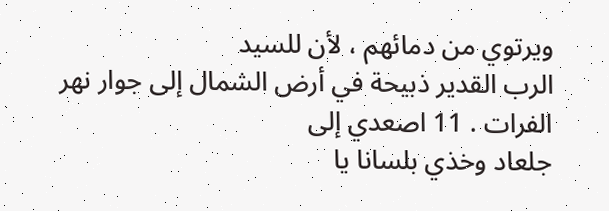ويرتوي من دمائهم ، لأن للسيد
الرب القدير ذبيحة في أرض الشمال إلى جوار نهر الفرات . 11 اصعدي إلى
جلعاد وخذي بلسانا يا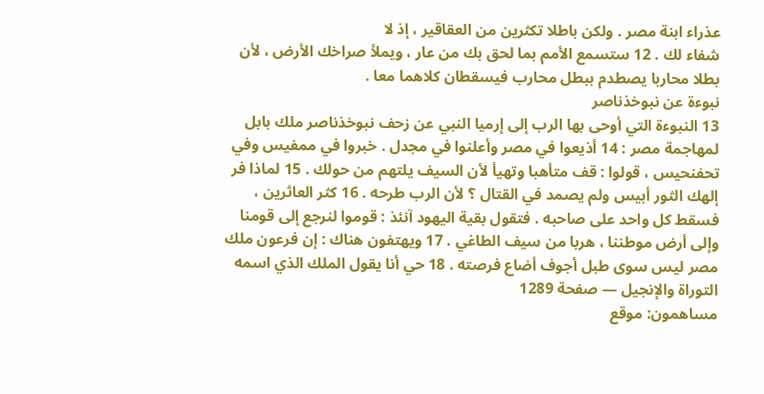عذراء ابنة مصر . ولكن باطلا تكثرين من العقاقير ، إذ لا
شفاء لك . 12 ستسمع الأمم بما لحق بك من عار ، ويملأ صراخك الأرض ، لأن
بطلا محاربا يصطدم ببطل محارب فيسقطان كلاهما معا .
نبوءة عن نبوخذناصر
13 النبوءة التي أوحى بها الرب إلى إرميا النبي عن زحف نبوخذناصر ملك بابل
لمهاجمة مصر : 14 أذيعوا في مصر وأعلنوا في مجدل . خبروا في ممفيس وفي
تحفنحيس ، قولوا : قف متأهبا وتهيأ لأن السيف يلتهم من حولك . 15 لماذا فر
إلهك الثور أبيس ولم يصمد في القتال ؟ لأن الرب طرحه . 16 كثر العاثرين ،
فسقط كل واحد على صاحبه . فتقول بقية اليهود آنئذ : قوموا لنرجع إلى قومنا
وإلى أرض موطننا ، هربا من سيف الطاغي . 17 ويهتفون هناك : إن فرعون ملك
مصر ليس سوى طبل أجوف أضاع فرصته . 18 حي أنا يقول الملك الذي اسمه
التوراة والإنجيل — صفحة 1289
مساهمون: موقع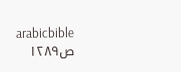arabicbible
ص١٢٨٩